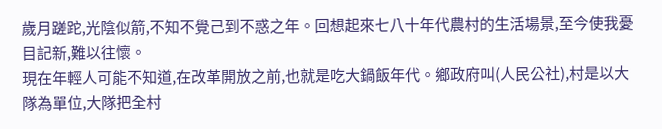歲月蹉跎,光陰似箭,不知不覺己到不惑之年。回想起來七八十年代農村的生活場景,至今使我憂目記新,難以往懷。
現在年輕人可能不知道,在改革開放之前,也就是吃大鍋飯年代。鄉政府叫(人民公社),村是以大隊為單位,大隊把全村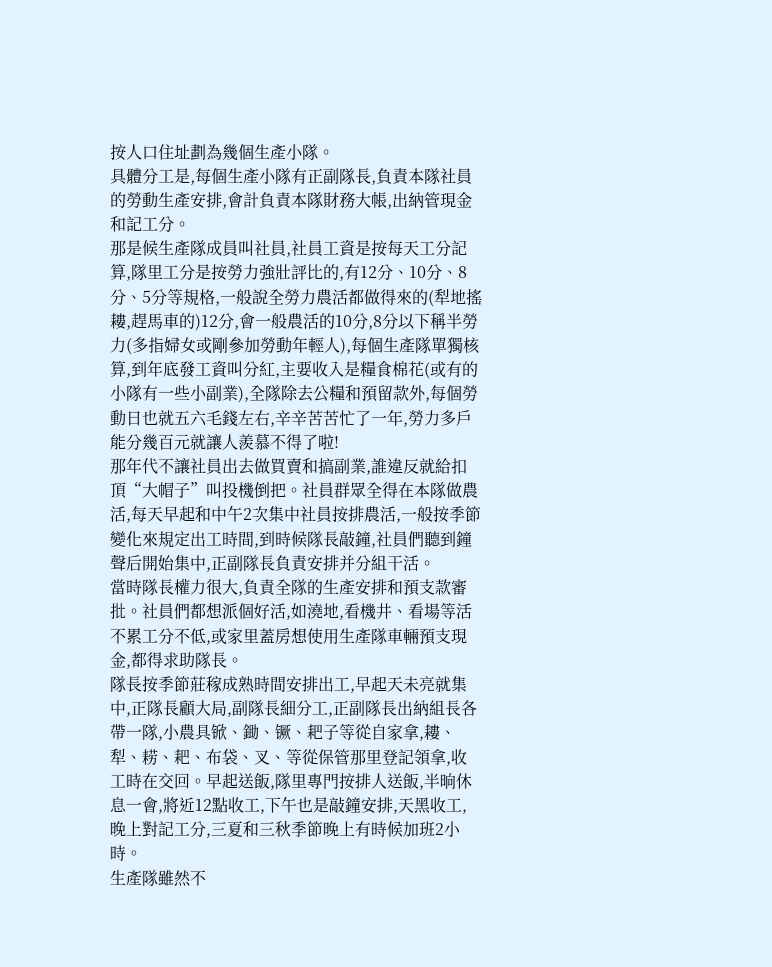按人口住址劃為幾個生產小隊。
具體分工是,每個生產小隊有正副隊長,負責本隊社員的勞動生產安排,會計負責本隊財務大帳,出納管現金和記工分。
那是候生產隊成員叫社員,社員工資是按每天工分記算,隊里工分是按勞力強壯評比的,有12分、10分、8分、5分等規格,一般說全勞力農活都做得來的(犁地搖耬,趕馬車的)12分,會一般農活的10分,8分以下稱半勞力(多指婦女或剛參加勞動年輕人),每個生產隊單獨核算,到年底發工資叫分紅,主要收入是糧食棉花(或有的小隊有一些小副業),全隊除去公糧和預留款外,每個勞動日也就五六毛錢左右,辛辛苦苦忙了一年,勞力多戶能分幾百元就讓人羨慕不得了啦!
那年代不讓社員出去做買賣和搞副業,誰違反就給扣頂“大帽子”叫投機倒把。社員群眾全得在本隊做農活,每天早起和中午2次集中社員按排農活,一般按季節變化來規定出工時間,到時候隊長敲鐘,社員們聽到鐘聲后開始集中,正副隊長負責安排并分組干活。
當時隊長權力很大,負責全隊的生產安排和預支款審批。社員們都想派個好活,如澆地,看機井、看場等活不累工分不低,或家里蓋房想使用生產隊車輛預支現金,都得求助隊長。
隊長按季節莊稼成熟時間安排出工,早起天未亮就集中,正隊長顧大局,副隊長細分工,正副隊長出納組長各帶一隊,小農具锨、鋤、镢、耙子等從自家拿,耬、犁、耢、耙、布袋、叉、等從保管那里登記領拿,收工時在交回。早起送飯,隊里專門按排人送飯,半晌休息一會,將近12點收工,下午也是敲鐘安排,天黑收工,晚上對記工分,三夏和三秋季節晚上有時候加班2小時。
生產隊雖然不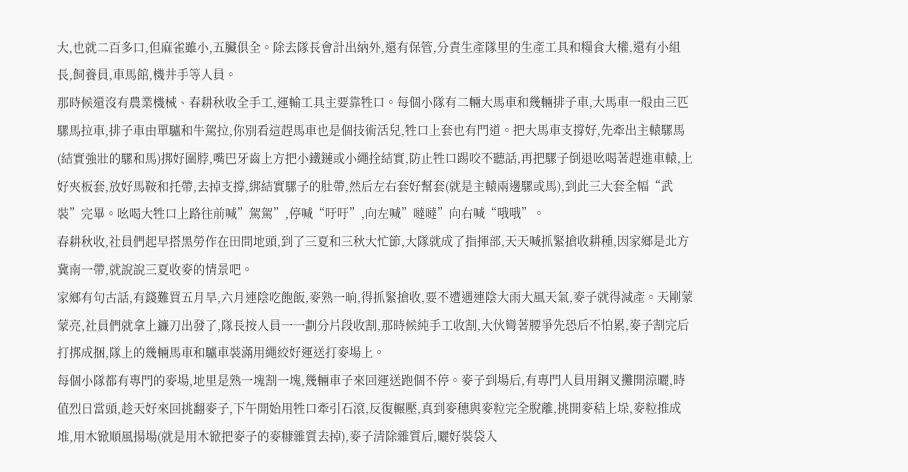大,也就二百多口,但麻雀雖小,五臟俱全。除去隊長會計出納外,還有保管,分責生產隊里的生產工具和糧食大權,還有小組長,飼養員,車馬館,機井手等人員。
那時候還沒有農業機械、春耕秋收全手工,運輸工具主要靠牲口。每個小隊有二輛大馬車和幾輛排子車,大馬車一般由三匹騾馬拉車,排子車由單驢和牛駕拉,你別看這趕馬車也是個技術活兒,牲口上套也有門道。把大馬車支撐好,先牽出主轅騾馬(結實強壯的騾和馬)挷好圍脖,嘴巴牙齒上方把小鐵鏈或小繩拴結實,防止牲口踢咬不聽話,再把騾子倒退吆喝著趕進車轅,上好夾板套,放好馬鞍和托帶,去掉支撐,綁結實騾子的肚帶,然后左右套好幫套(就是主轅兩邊騾或馬),到此三大套全幅“武裝”完畢。吆喝大牲口上路往前喊”駕駕”,停喊“吁吁”,向左喊”噠噠”向右喊“哦哦”。
春耕秋收,社員們起早搭黑勞作在田間地頭,到了三夏和三秋大忙節,大隊就成了指揮部,天天喊抓緊搶收耕種,因家鄉是北方冀南一帶,就說說三夏收麥的情景吧。
家鄉有句古話,有錢難買五月旱,六月連陰吃飽飯,麥熟一晌,得抓緊搶收,要不遭遇連陰大雨大風天氣,麥子就得減產。天剛蒙蒙亮,社員們就拿上鐮刀出發了,隊長按人員一一劃分片段收割,那時候純手工收割,大伙彎著腰爭先恐后不怕累,麥子割完后打挷成捆,隊上的幾輛馬車和驢車裝滿用繩絞好運送打麥場上。
每個小隊都有專門的麥場,地里是熟一塊割一塊,幾輛車子來回運送跑個不停。麥子到場后,有專門人員用鋼叉攤開涼曬,時值烈日當頭,趁天好來回挑翻麥子,下午開始用牲口牽引石滾,反復輾壓,真到麥穗與麥粒完全脫離,挑開麥秸上垛,麥粒推成堆,用木锨順風揚場(就是用木锨把麥子的麥糠雜質去掉),麥子清除雜質后,曬好裝袋入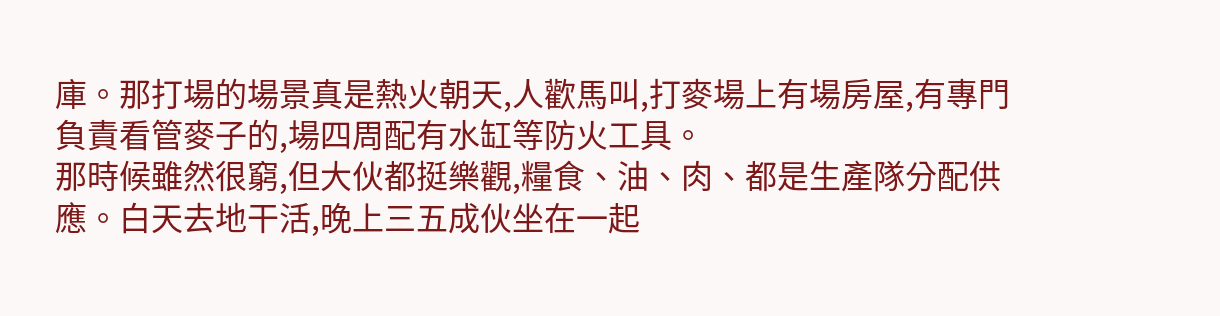庫。那打場的場景真是熱火朝天,人歡馬叫,打麥場上有場房屋,有專門負責看管麥子的,場四周配有水缸等防火工具。
那時候雖然很窮,但大伙都挺樂觀,糧食、油、肉、都是生產隊分配供應。白天去地干活,晚上三五成伙坐在一起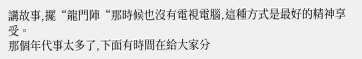講故事,擺“龍門陣“那時候也沒有電視電腦,這種方式是最好的精神享受。
那個年代事太多了,下面有時間在給大家分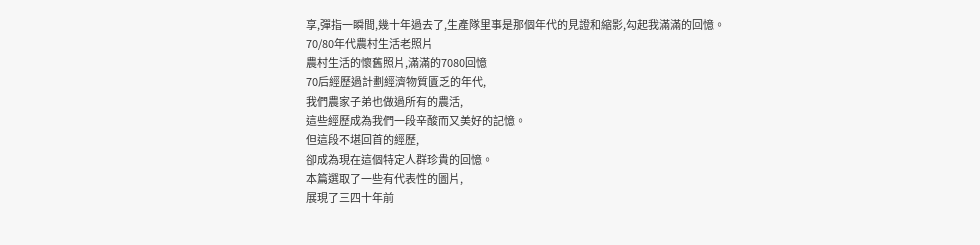享,彈指一瞬間,幾十年過去了,生產隊里事是那個年代的見證和縮影,勾起我滿滿的回憶。
70/80年代農村生活老照片
農村生活的懷舊照片,滿滿的7080回憶
70后經歷過計劃經濟物質匱乏的年代,
我們農家子弟也做過所有的農活,
這些經歷成為我們一段辛酸而又美好的記憶。
但這段不堪回首的經歷,
卻成為現在這個特定人群珍貴的回憶。
本篇選取了一些有代表性的圖片,
展現了三四十年前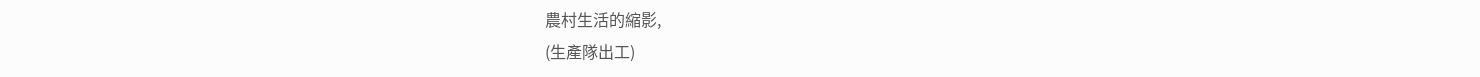農村生活的縮影,
(生產隊出工)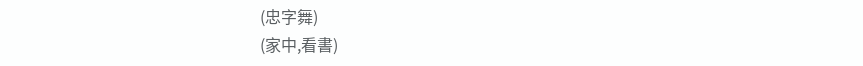(忠字舞)
(家中,看書)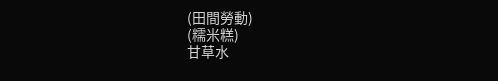(田間勞動)
(糯米糕)
甘草水